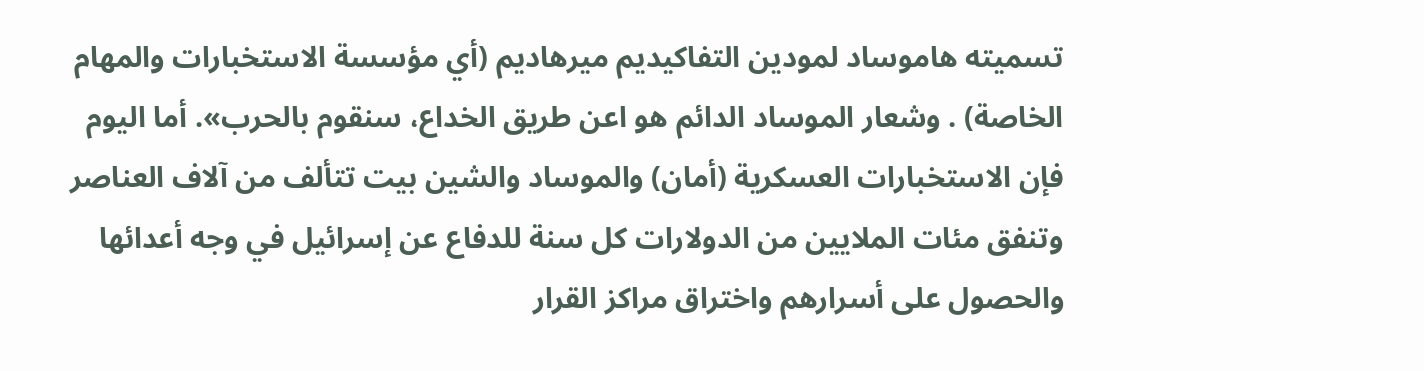تسميته هاموساد لمودين التفاکيديم ميرهاديم (أي مؤسسة الاستخبارات والمهام الخاصة) . وشعار الموساد الدائم هو اعن طريق الخداع، سنقوم بالحرب». أما اليوم فإن الاستخبارات العسكرية (أمان) والموساد والشين بيت تتألف من آلاف العناصر وتنفق مئات الملايين من الدولارات كل سنة للدفاع عن إسرائيل في وجه أعدائها والحصول على أسرارهم واختراق مراكز القرار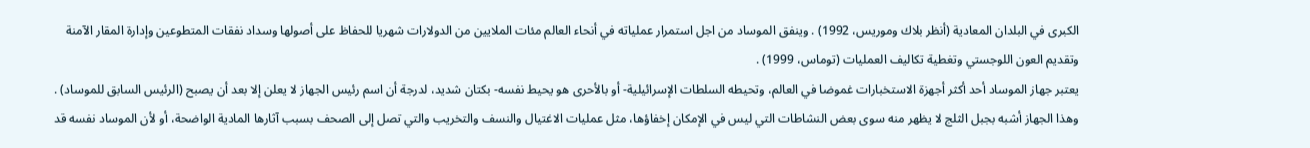الكبرى في البلدان المعادية (أنظر بلاك وموريس، 1992) . وينفق الموساد من اجل استمرار عملياته في أنحاء العالم مئات الملايين من الدولارات شهريا للحفاظ على أصولها وسداد نفقات المتطوعين وإدارة المقار الآمنة وتقديم العون اللوجستي وتغطية تكاليف العمليات (توماس، 1999) .
يعتبر جهاز الموساد أحد أكثر أجهزة الاستخبارات غموضا في العالم، وتحيطه السلطات الإسرائيلية- أو بالأحرى هو يحيط نفسه- بكتان شديد، لدرجة أن اسم رئيس الجهاز لا يعلن إلا بعد أن يصبح (الرئيس السابق للموساد) . وهذا الجهاز أشبه بجبل الثلج لا يظهر منه سوى بعض النشاطات التي ليس في الإمكان إخفاؤها، مثل عمليات الاغتيال والنسف والتخريب والتي تصل إلى الصحف بسبب آثارها المادية الواضحة، أو لأن الموساد نفسه قد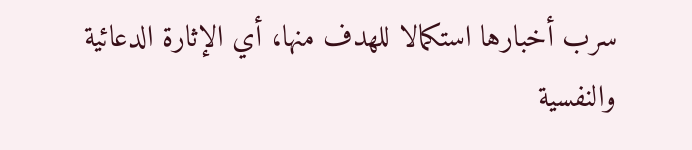سرب أخبارها استكمالا للهدف منها، أي الإثارة الدعائية والنفسية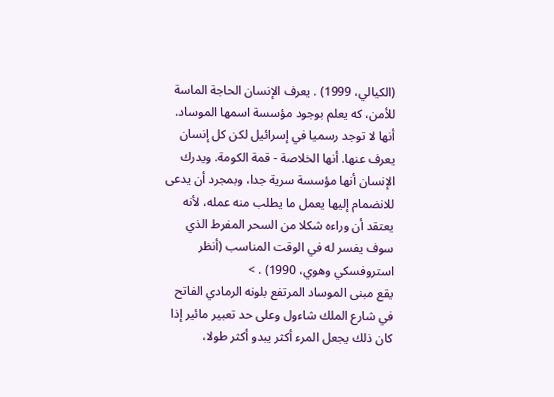(الكيالي، 1999) . يعرف الإنسان الحاجة الماسة للأمن، که يعلم بوجود مؤسسة اسمها الموساد. أنها لا توجد رسميا في إسرائيل لكن كل إنسان يعرف عنها. أنها الخلاصة - قمة الكومة. ويدرك الإنسان أنها مؤسسة سرية جدا، وبمجرد أن يدعى للانضمام إليها يعمل ما يطلب منه عمله، لأنه يعتقد أن وراءه شكلا من السحر المفرط الذي سوف يفسر له في الوقت المناسب (أنظر استروفسكي وهوي، 1990) . >
يقع مبنى الموساد المرتفع بلونه الرمادي الفاتح في شارع الملك شاءول وعلى حد تعبير مائير إذا كان ذلك يجعل المرء أكثر يبدو أكثر طولا،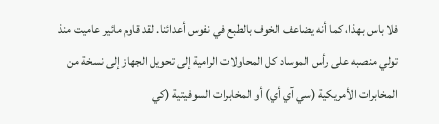فلا باس بهذا، كما أنه يضاعف الخوف بالطبع في نفوس أعدائنا. لقد قاوم مائير عاميت منذ تولي منصبه على رأس الموساد كل المحاولات الرامية إلى تحويل الجهاز إلى نسخة من المخابرات الأمريكية (سي آي أي) أو المخابرات السوفيتية (كي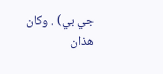جي بي) . وكان هذان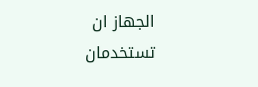الجهاز ان تستخدمان